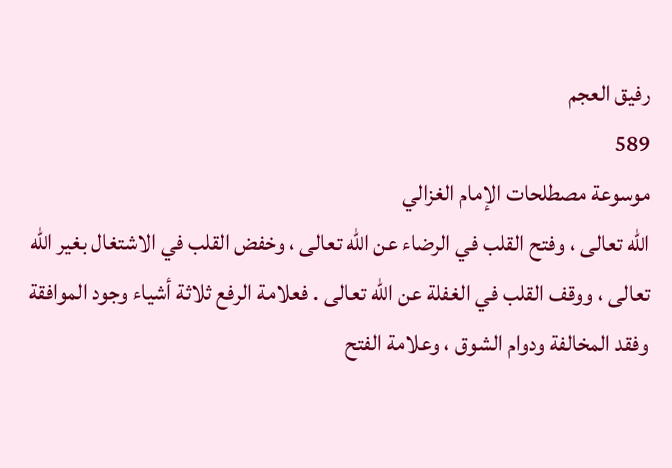رفيق العجم
589
موسوعة مصطلحات الإمام الغزالي
اللّه تعالى ، وفتح القلب في الرضاء عن اللّه تعالى ، وخفض القلب في الاشتغال بغير اللّه تعالى ، ووقف القلب في الغفلة عن اللّه تعالى . فعلامة الرفع ثلاثة أشياء وجود الموافقة وفقد المخالفة ودوام الشوق ، وعلامة الفتح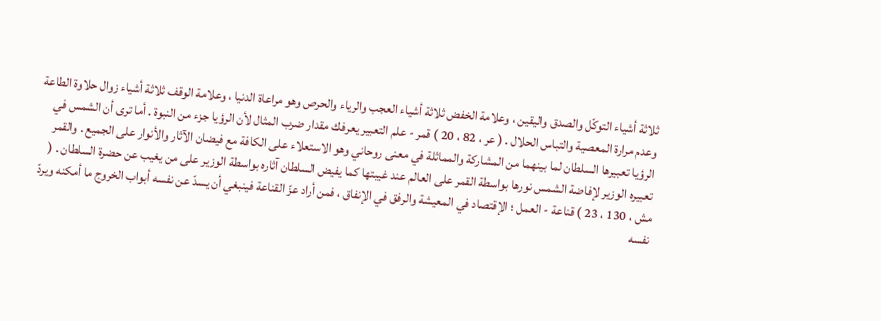ثلاثة أشياء التوكّل والصدق واليقين ، وعلامة الخفض ثلاثة أشياء العجب والرياء والحرص وهو مراعاة الدنيا ، وعلامة الوقف ثلاثة أشياء زوال حلاوة الطاعة وعدم مرارة المعصية والتباس الحلال . ( عر ، 82 ، 20 ) قمر - علم التعبير يعرفك مقدار ضرب المثال لأن الرؤيا جزء من النبوة . أما ترى أن الشمس في الرؤيا تعبيرها السلطان لما بينهما من المشاركة والمماثلة في معنى روحاني وهو الاستعلاء على الكافة مع فيضان الآثار والأنوار على الجميع . والقمر تعبيره الوزير لإفاضة الشمس نورها بواسطة القمر على العالم عند غيبتها كما يفيض السلطان آثاره بواسطة الوزير على من يغيب عن حضرة السلطان . ( مش ، 130 ، 23 ) قناعة - العمل ؛ الإقتصاد في المعيشة والرفق في الإنفاق ، فمن أراد عزّ القناعة فينبغي أن يسدّ عن نفسه أبواب الخروج ما أمكنه ويردّ نفسه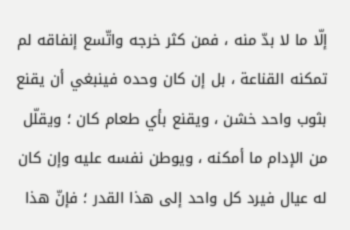إلّا ما لا بدّ منه ، فمن كثر خرجه واتّسع إنفاقه لم تمكنه القناعة ، بل إن كان وحده فينبغي أن يقنع بثوب واحد خشن ، ويقنع بأي طعام كان ؛ ويقلّل من الإدام ما أمكنه ، ويوطن نفسه عليه وإن كان له عيال فيرد كل واحد إلى هذا القدر ؛ فإنّ هذا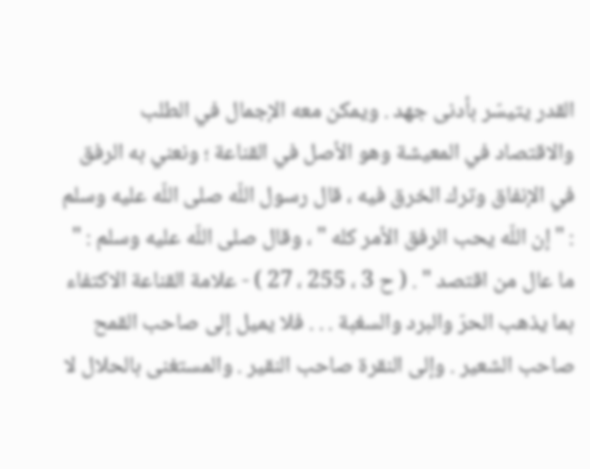القدر يتيسّر بأدنى جهد . ويمكن معه الإجمال في الطلب والاقتصاد في المعيشة وهو الأصل في القناعة ؛ ونعني به الرفق في الإنفاق وترك الخرق فيه ، قال رسول اللّه صلى اللّه عليه وسلم : " إن اللّه يحب الرفق الأمر كله " ، وقال صلى اللّه عليه وسلم : " ما عال من اقتصد " . ( ح 3 ، 255 ، 27 ) - علامة القناعة الاكتفاء بما يذهب الحرّ والبرد والسغبة . . . فلا يميل إلى صاحب القمح صاحب الشعير . وإلى النقرة صاحب النقير . والمستغنى بالحلال لا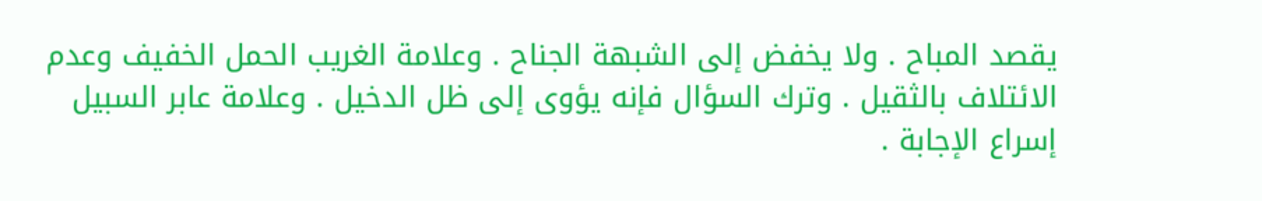يقصد المباح . ولا يخفض إلى الشبهة الجناح . وعلامة الغريب الحمل الخفيف وعدم الائتلاف بالثقيل . وترك السؤال فإنه يؤوى إلى ظل الدخيل . وعلامة عابر السبيل إسراع الإجابة .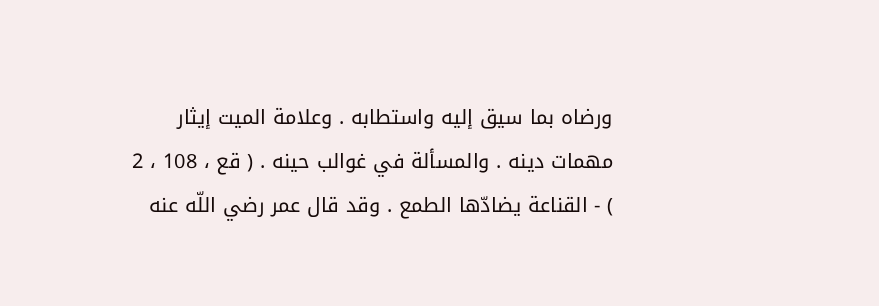ورضاه بما سيق إليه واستطابه . وعلامة الميت إيثار مهمات دينه . والمسألة في غوالب حينه . ( قع ، 108 ، 2 ) - القناعة يضادّها الطمع . وقد قال عمر رضي اللّه عنه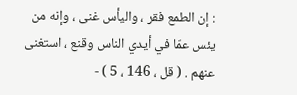: إن الطمع فقر ، واليأس غنى ، وإنه من يئس عمّا في أيدي الناس وقنع ، استغنى عنهم . ( قل ، 146 ، 5 ) -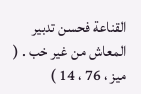القناعة فحسن تدبير المعاش من غير خب . ( ميز ، 76 ، 14 )